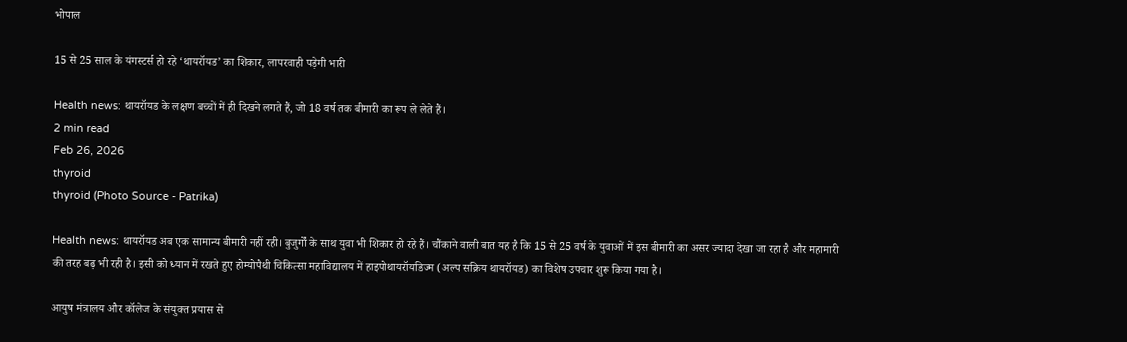भोपाल

15 से 25 साल के यंगस्टर्स हो रहे ‘थायरॉयड’ का शिकार, लापरवाही पड़ेगी भारी

Health news: थायरॉयड के लक्षण बच्चों में ही दिखने लगते हैं, जो 18 वर्ष तक बीमारी का रूप ले लेते हैं।
2 min read
Feb 26, 2026
thyroid
thyroid (Photo Source - Patrika)

Health news: थायरॉयड अब एक सामान्य बीमारी नहीं रही। बुजुर्गों के साथ युवा भी शिकार हो रहे हैं। चौंकाने वाली बात यह है कि 15 से 25 वर्ष के युवाओं में इस बीमारी का असर ज्यादा देखा जा रहा है और महामारी की तरह बढ़ भी रही है। इसी को ध्यान में रखते हुए होम्योपैथी चिकित्सा महाविद्यालय में हाइपोथायरॉयडिज्म (अल्प सक्रिय थायरॉयड) का विशेष उपचार शुरू किया गया है।

आयुष मंत्रालय और कॉलेज के संयुक्त प्रयास से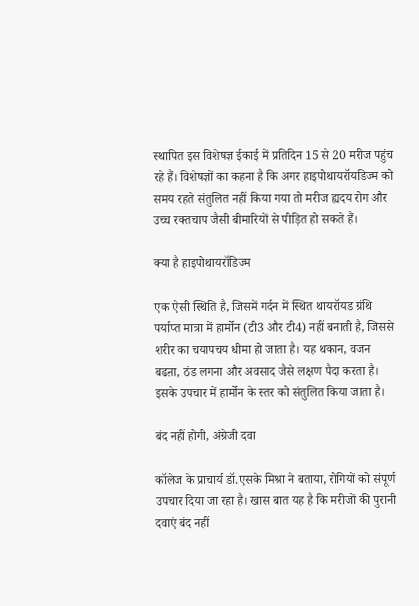स्थापित इस विशेषज्ञ ईकाई में प्रतिदिन 15 से 20 मरीज पहुंच रहे हैं। विशेषज्ञों का कहना है कि अगर हाइपोथायरॉयडिज्म को समय रहते संतुलित नहीं किया गया तो मरीज ह्यदय रोग और उच्च रक्तचाप जैसी बीमारियों से पीड़ित हो सकते हैं।

क्या है हाइपोथायरॉडिज्म

एक ऐसी स्थिति है, जिसमें गर्दन में स्थित थायरॉयड ग्रंथि पर्याप्त मात्रा में हार्मोन (टी3 और टी4) नहीं बनाती है, जिससे शरीर का चयापचय धीमा हो जाता है। यह थकान, वजन बढऩा, ठंड लगना और अवसाद जैसे लक्षण पैदा करता है। इसके उपचार में हार्मोन के स्तर को संतुलित किया जाता है।

बंद नहीं होगी, अंग्रेजी दवा

कॉलेज के प्राचार्य डॉ.एसके मिश्रा ने बताया, रोगियों को संपूर्ण उपचार दिया जा रहा है। खास बात यह है कि मरीजों की पुरानी दवाएं बंद नहीं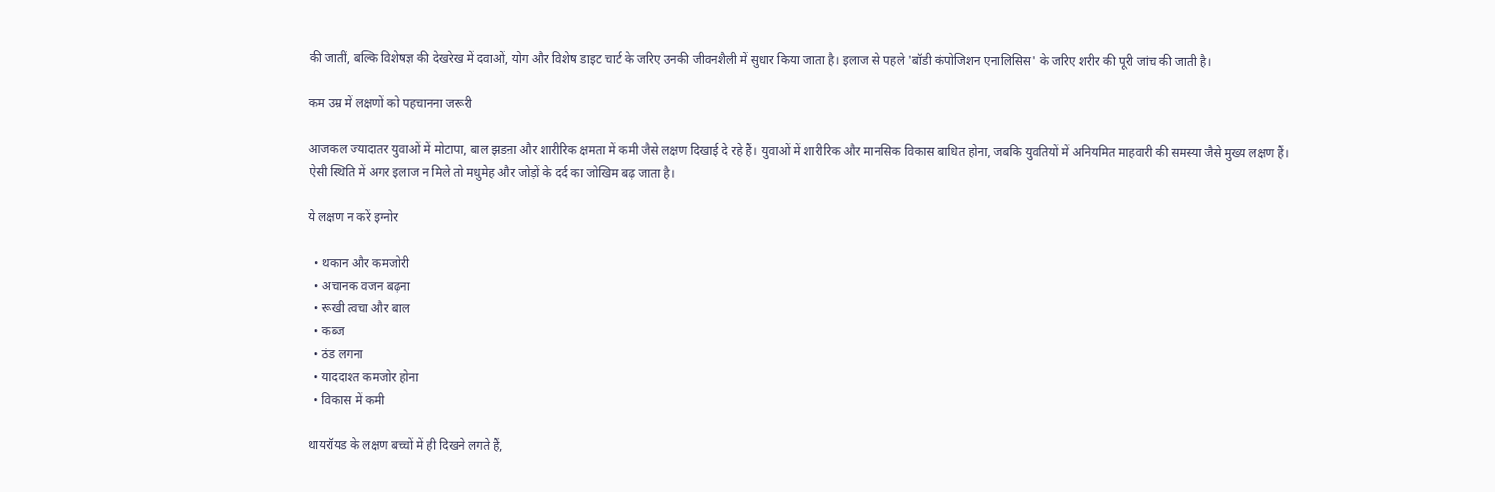की जातीं, बल्कि विशेषज्ञ की देखरेख में दवाओं, योग और विशेष डाइट चार्ट के जरिए उनकी जीवनशैली में सुधार किया जाता है। इलाज से पहले 'बॉडी कंपोजिशन एनालिसिस' के जरिए शरीर की पूरी जांच की जाती है।

कम उम्र में लक्षणों को पहचानना जरूरी

आजकल ज्यादातर युवाओं में मोटापा, बाल झडऩा और शारीरिक क्षमता में कमी जैसे लक्षण दिखाई दे रहे हैं। युवाओं में शारीरिक और मानसिक विकास बाधित होना, जबकि युवतियों में अनियमित माहवारी की समस्या जैसे मुख्य लक्षण हैं। ऐसी स्थिति में अगर इलाज न मिले तो मधुमेह और जोड़ों के दर्द का जोखिम बढ़ जाता है।

ये लक्षण न करें इग्नोर

  • थकान और कमजोरी
  • अचानक वजन बढ़ना
  • रूखी त्वचा और बाल
  • कब्ज
  • ठंड लगना
  • याददाश्त कमजोर होना
  • विकास में कमी

थायरॉयड के लक्षण बच्चों में ही दिखने लगते हैं,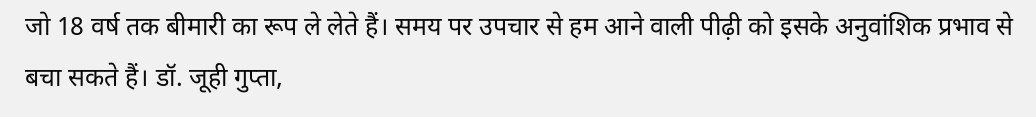जो 18 वर्ष तक बीमारी का रूप ले लेते हैं। समय पर उपचार से हम आने वाली पीढ़ी को इसके अनुवांशिक प्रभाव से बचा सकते हैं। डॉ. जूही गुप्ता,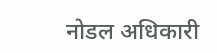नोडल अधिकारी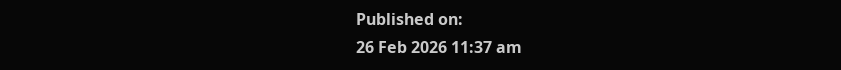Published on:
26 Feb 2026 11:37 am